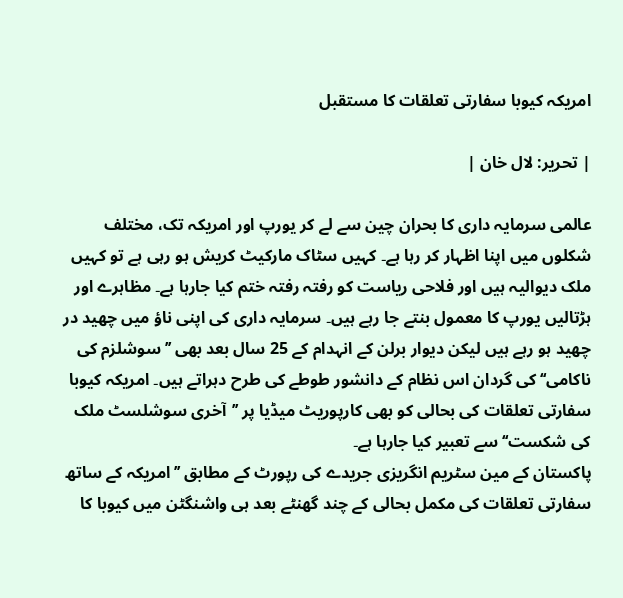امریکہ کیوبا سفارتی تعلقات کا مستقبل

| تحریر: لال خان |

عالمی سرمایہ داری کا بحران چین سے لے کر یورپ اور امریکہ تک، مختلف شکلوں میں اپنا اظہار کر رہا ہے۔ کہیں سٹاک مارکیٹ کریش ہو رہی ہے تو کہیں ملک دیوالیہ ہیں اور فلاحی ریاست کو رفتہ رفتہ ختم کیا جارہا ہے۔ مظاہرے اور ہڑتالیں یورپ کا معمول بنتے جا رہے ہیں۔ سرمایہ داری کی اپنی ناؤ میں چھید در چھید ہو رہے ہیں لیکن دیوار برلن کے انہدام کے 25 سال بعد بھی ’’سوشلزم کی ناکامی‘‘ کی گردان اس نظام کے دانشور طوطے کی طرح دہراتے ہیں۔ امریکہ کیوبا سفارتی تعلقات کی بحالی کو بھی کارپوریٹ میڈیا پر ’’آخری سوشلسٹ ملک کی شکست‘‘ سے تعبیر کیا جارہا ہے۔
پاکستان کے مین سٹریم انگریزی جریدے کی رپورٹ کے مطابق ’’امریکہ کے ساتھ سفارتی تعلقات کی مکمل بحالی کے چند گھنٹے بعد ہی واشنگٹن میں کیوبا کا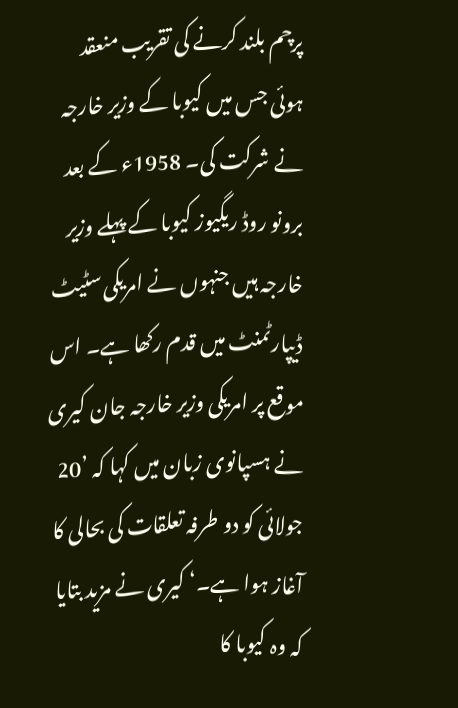پرچم بلند کرنے کی تقریب منعقد ہوئی جس میں کیوبا کے وزیر خارجہ نے شرکت کی۔ 1958ء کے بعد برونو روڈ ریگیوز کیوبا کے پہلے وزیر خارجہ ہیں جنہوں نے امریکی سٹیٹ ڈیپارٹمنٹ میں قدم رکھا ہے۔ اس موقع پر امریکی وزیر خارجہ جان کیری نے ہسپانوی زبان میں کہا کہ ’20 جولائی کو دو طرفہ تعلقات کی بحالی کا آغاز ہوا ہے۔‘ کیری نے مزید بتایا کہ وہ کیوبا کا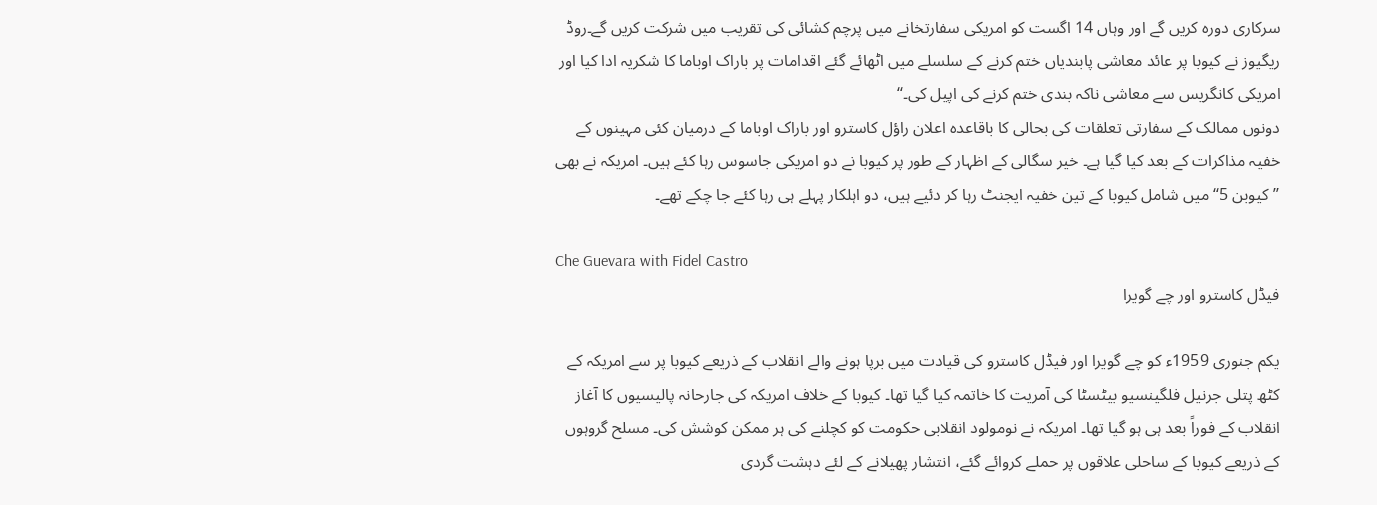سرکاری دورہ کریں گے اور وہاں 14 اگست کو امریکی سفارتخانے میں پرچم کشائی کی تقریب میں شرکت کریں گے۔روڈ ریگیوز نے کیوبا پر عائد معاشی پابندیاں ختم کرنے کے سلسلے میں اٹھائے گئے اقدامات پر باراک اوباما کا شکریہ ادا کیا اور امریکی کانگریس سے معاشی ناکہ بندی ختم کرنے کی اپیل کی۔‘‘
دونوں ممالک کے سفارتی تعلقات کی بحالی کا باقاعدہ اعلان راؤل کاسترو اور باراک اوباما کے درمیان کئی مہینوں کے خفیہ مذاکرات کے بعد کیا گیا ہے۔ خیر سگالی کے اظہار کے طور پر کیوبا نے دو امریکی جاسوس رہا کئے ہیں۔ امریکہ نے بھی ’’کیوبن 5‘‘ میں شامل کیوبا کے تین خفیہ ایجنٹ رہا کر دئیے ہیں، دو اہلکار پہلے ہی رہا کئے جا چکے تھے۔

Che Guevara with Fidel Castro
فیڈل کاسترو اور چے گویرا

یکم جنوری 1959ء کو چے گویرا اور فیڈل کاسترو کی قیادت میں برپا ہونے والے انقلاب کے ذریعے کیوبا پر سے امریکہ کے کٹھ پتلی جرنیل فلگینسیو بیٹسٹا کی آمریت کا خاتمہ کیا گیا تھا۔ کیوبا کے خلاف امریکہ کی جارحانہ پالیسیوں کا آغاز انقلاب کے فوراً بعد ہی ہو گیا تھا۔ امریکہ نے نومولود انقلابی حکومت کو کچلنے کی ہر ممکن کوشش کی۔ مسلح گروہوں کے ذریعے کیوبا کے ساحلی علاقوں پر حملے کروائے گئے، انتشار پھیلانے کے لئے دہشت گردی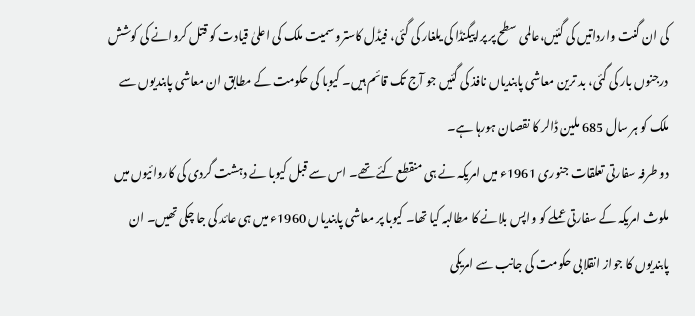کی ان گنت وارداتیں کی گئیں،عالمی سطح پر پراپیگنڈا کی یلغار کی گئی، فیڈل کاسترو سمیت ملک کی اعلیٰ قیادت کو قتل کروانے کی کوشش درجنوں بار کی گئی، بد ترین معاشی پابندیاں نافذ کی گئیں جو آج تک قائم ہیں۔ کیوبا کی حکومت کے مطابق ان معاشی پابندیوں سے ملک کو ہر سال 685 ملین ڈالر کا نقصان ہورہا ہے۔
دو طرفہ سفارتی تعلقات جنوری 1961ء میں امریکہ نے ہی منقطع کئے تھے۔ اس سے قبل کیوبا نے دہشت گردی کی کاروائیوں میں ملوث امریکہ کے سفارتی عملے کو واپس بلانے کا مطالبہ کیا تھا۔ کیوبا پر معاشی پابندیاں 1960ء میں ہی عائد کی جا چکی تھیں۔ ان پابندیوں کا جواز انقلابی حکومت کی جانب سے امریکی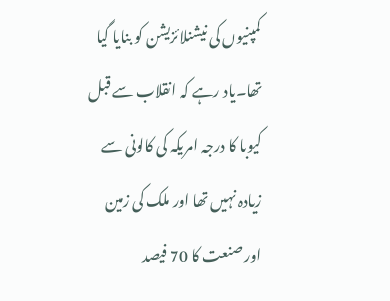کمپنیوں کی نیشنلائزیشن کو بنایا گیا تھا۔یاد رہے کہ انقلاب سے قبل کیوبا کا درجہ امریکہ کی کالونی سے زیادہ نہیں تھا اور ملک کی زمین اور صنعت کا 70 فیصد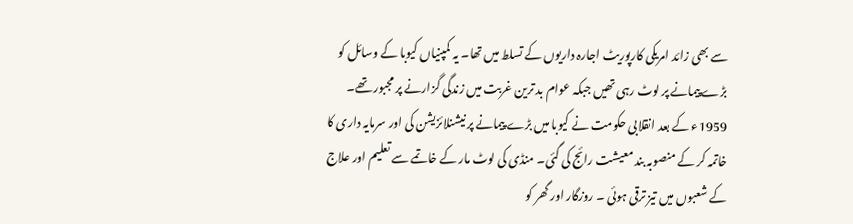سے بھی زائد امریکی کارپوریٹ اجارہ داریوں کے تسلط میں تھا۔ یہ کمپنیاں کیوبا کے وسائل کو بڑے پیمانے پر لوٹ رہی تھیں جبکہ عوام بد ترین غربت میں زندگی گزارنے پر مجبور تھے۔
1959ء کے بعد انقلابی حکومت نے کیوبا میں بڑے پیمانے پر نیشنلائزیشن کی اور سرمایہ داری کا خاتمہ کر کے منصوبہ بند معیشت رائج کی گئی۔ منڈی کی لوٹ مار کے خاتمے سے تعلیم اور علاج کے شعبوں میں تیز ترقی ہوئی ۔ روزگار اور گھر کو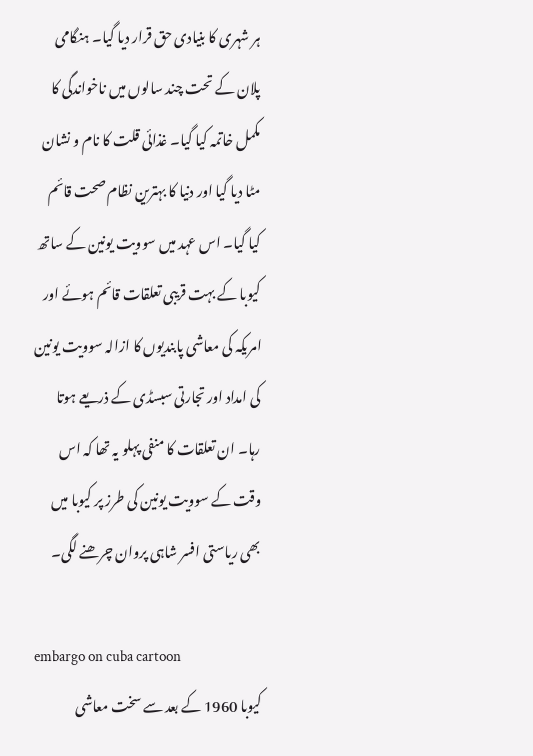ہر شہری کا بنیادی حق قرار دیا گیا۔ ہنگامی پلان کے تحت چند سالوں میں ناخواندگی کا مکمل خاتمہ کیا گیا۔ غذائی قلت کا نام و نشان مٹا دیا گیا اور دنیا کا بہترین نظام صحت قائم کیا گیا۔ اس عہد میں سوویت یونین کے ساتھ کیوبا کے بہت قریبی تعلقات قائم ہوئے اور امریکہ کی معاشی پابندیوں کا ازالہ سوویت یونین کی امداد اور تجارتی سبسڈی کے ذریعے ہوتا رہا۔ ان تعلقات کا منفی پہلو یہ تھا کہ اس وقت کے سوویت یونین کی طرز پر کیوبا میں بھی ریاستی افسر شاہی پروان چرھنے لگی۔

embargo on cuba cartoon
کیوبا 1960 کے بعد سے سخت معاشی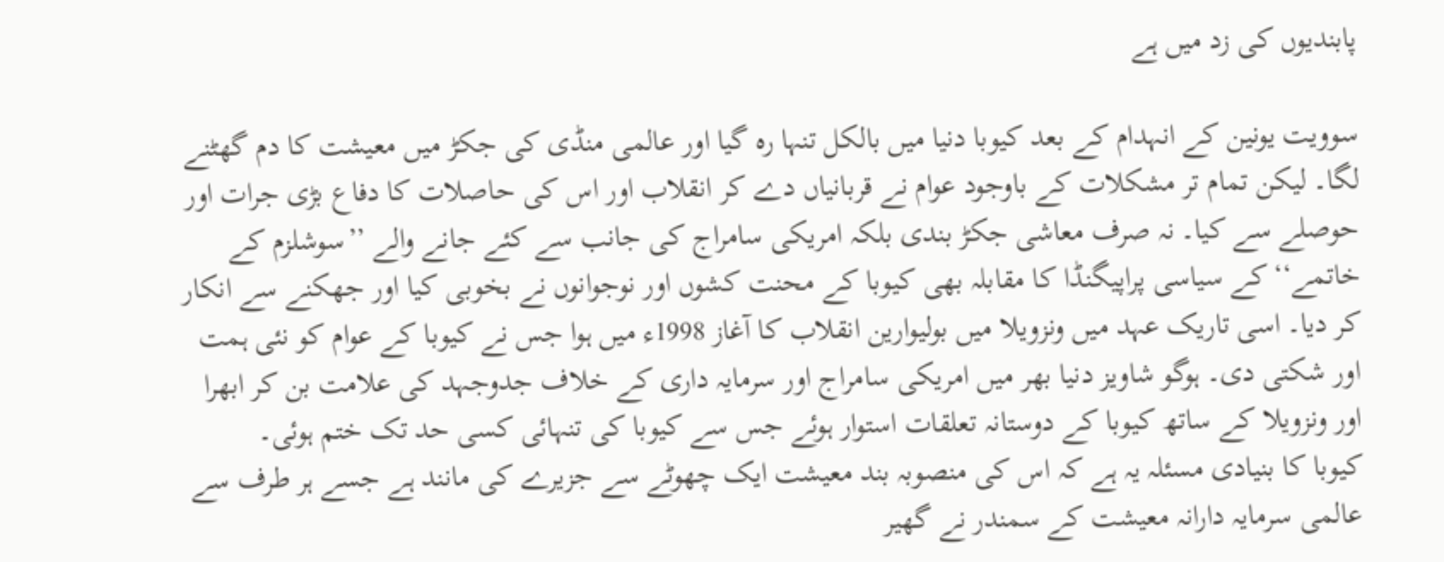پابندیوں کی زد میں ہے

سوویت یونین کے انہدام کے بعد کیوبا دنیا میں بالکل تنہا رہ گیا اور عالمی منڈی کی جکڑ میں معیشت کا دم گھٹنے لگا۔ لیکن تمام تر مشکلات کے باوجود عوام نے قربانیاں دے کر انقلاب اور اس کی حاصلات کا دفاع بڑی جرات اور حوصلے سے کیا۔ نہ صرف معاشی جکڑ بندی بلکہ امریکی سامراج کی جانب سے کئے جانے والے ’’سوشلزم کے خاتمے‘‘ کے سیاسی پراپیگنڈا کا مقابلہ بھی کیوبا کے محنت کشوں اور نوجوانوں نے بخوبی کیا اور جھکنے سے انکار کر دیا۔ اسی تاریک عہد میں ونزویلا میں بولیوارین انقلاب کا آغاز 1998ء میں ہوا جس نے کیوبا کے عوام کو نئی ہمت اور شکتی دی۔ ہوگو شاویز دنیا بھر میں امریکی سامراج اور سرمایہ داری کے خلاف جدوجہد کی علامت بن کر ابھرا اور ونزویلا کے ساتھ کیوبا کے دوستانہ تعلقات استوار ہوئے جس سے کیوبا کی تنہائی کسی حد تک ختم ہوئی۔
کیوبا کا بنیادی مسئلہ یہ ہے کہ اس کی منصوبہ بند معیشت ایک چھوٹے سے جزیرے کی مانند ہے جسے ہر طرف سے عالمی سرمایہ دارانہ معیشت کے سمندر نے گھیر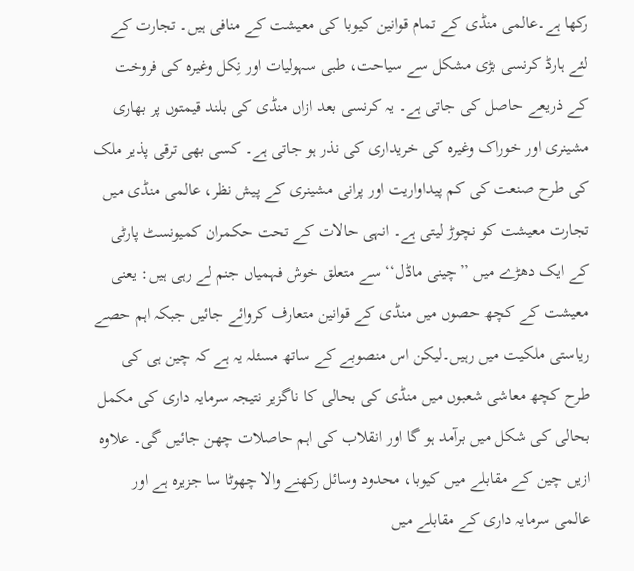رکھا ہے۔عالمی منڈی کے تمام قوانین کیوبا کی معیشت کے منافی ہیں۔ تجارت کے لئے ہارڈ کرنسی بڑی مشکل سے سیاحت، طبی سہولیات اور نِکل وغیرہ کی فروخت کے ذریعے حاصل کی جاتی ہے۔ یہ کرنسی بعد ازاں منڈی کی بلند قیمتوں پر بھاری مشینری اور خوراک وغیرہ کی خریداری کی نذر ہو جاتی ہے۔ کسی بھی ترقی پذیر ملک کی طرح صنعت کی کم پیداواریت اور پرانی مشینری کے پیش نظر، عالمی منڈی میں تجارت معیشت کو نچوڑ لیتی ہے۔ انہی حالات کے تحت حکمران کمیونسٹ پارٹی کے ایک دھڑے میں ’’چینی ماڈل‘‘ سے متعلق خوش فہمیاں جنم لے رہی ہیں: یعنی معیشت کے کچھ حصوں میں منڈی کے قوانین متعارف کروائے جائیں جبکہ اہم حصے ریاستی ملکیت میں رہیں۔لیکن اس منصوبے کے ساتھ مسئلہ یہ ہے کہ چین ہی کی طرح کچھ معاشی شعبوں میں منڈی کی بحالی کا ناگزیر نتیجہ سرمایہ داری کی مکمل بحالی کی شکل میں برآمد ہو گا اور انقلاب کی اہم حاصلات چھن جائیں گی۔ علاوہ ازیں چین کے مقابلے میں کیوبا، محدود وسائل رکھنے والا چھوٹا سا جزیرہ ہے اور عالمی سرمایہ داری کے مقابلے میں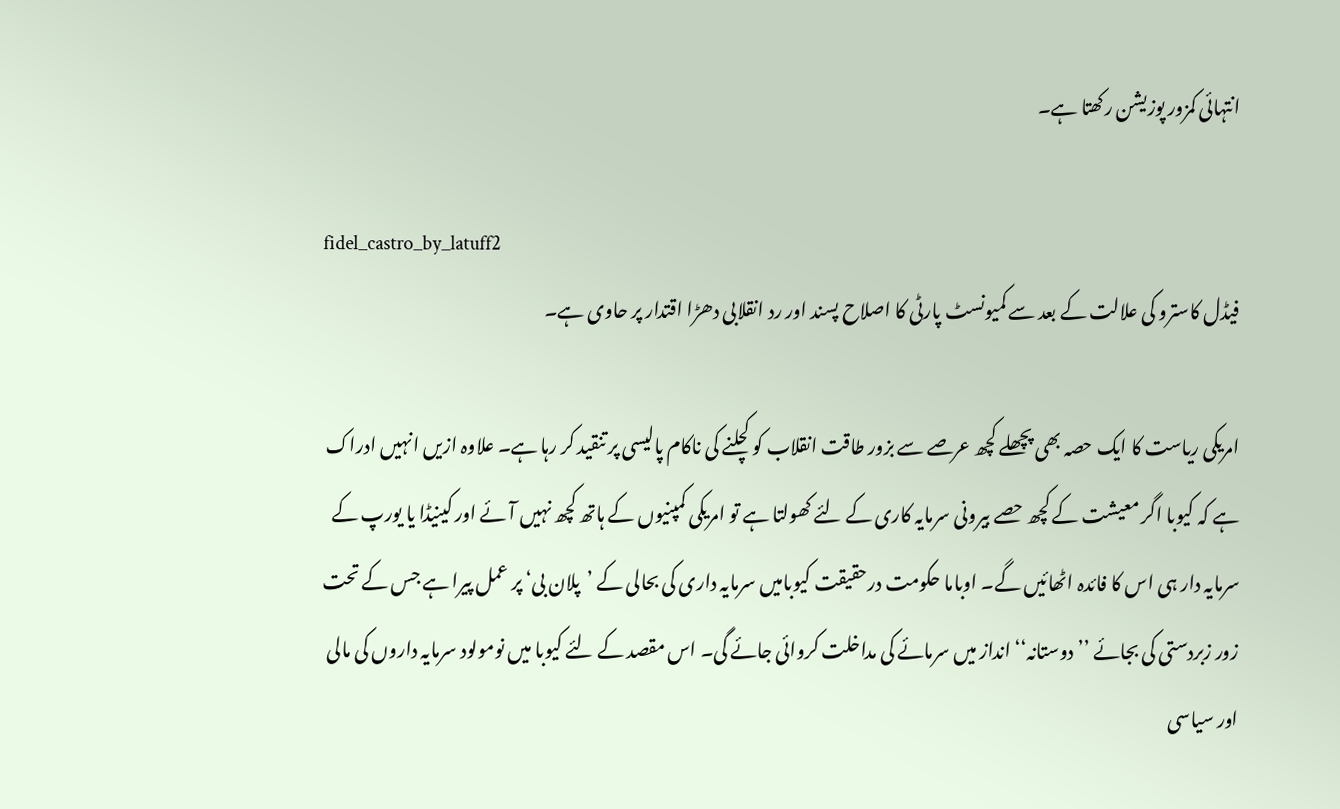انتہائی کمزور پوزیشن رکھتا ہے۔

fidel_castro_by_latuff2
فیڈل کاسترو کی علالت کے بعد سے کمیونسٹ پارٹی کا اصلاح پسند اور رد انقلابی دھڑا اقتدار پر حاوی ہے۔

امریکی ریاست کا ایک حصہ بھی پچھلے کچھ عرصے سے بزور طاقت انقلاب کو کچلنے کی ناکام پالیسی پر تنقید کر رہا ہے۔ علاوہ ازیں انہیں ادراک ہے کہ کیوبا اگر معیشت کے کچھ حصے بیرونی سرمایہ کاری کے لئے کھولتا ہے تو امریکی کمپنیوں کے ہاتھ کچھ نہیں آئے اور کینیڈا یا یورپ کے سرمایہ دار ہی اس کا فائدہ اٹھائیں گے۔ اوباما حکومت درحقیقت کیوبامیں سرمایہ داری کی بحالی کے ’پلان بی‘ پر عمل پیرا ہے جس کے تحت زور زبردستی کی بجائے ’’دوستانہ‘‘ انداز میں سرمائے کی مداخلت کروائی جائے گی۔ اس مقصد کے لئے کیوبا میں نومولود سرمایہ داروں کی مالی اور سیاسی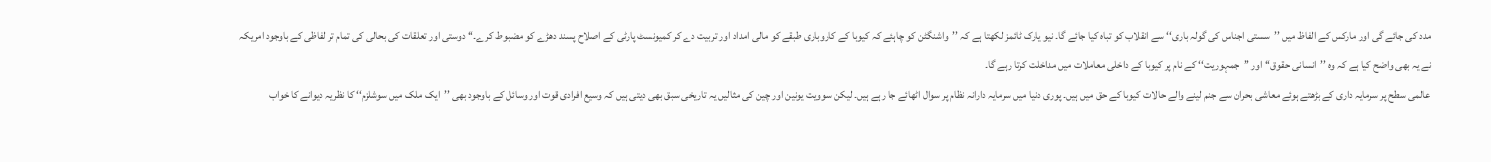مدد کی جائے گی اور مارکس کے الفاظ میں ’’سستی اجناس کی گولہ باری‘‘ سے انقلاب کو تباہ کیا جائے گا۔ نیو یارک ٹائمز لکھتا ہے کہ ’’واشنگٹن کو چاہئے کہ کیوبا کے کاروباری طبقے کو مالی امداد اور تربیت دے کر کمیونسٹ پارٹی کے اصلاح پسند دھڑے کو مضبوط کرے۔‘‘ دوستی اور تعلقات کی بحالی کی تمام تر لفاظی کے باوجود امریکہ نے یہ بھی واضح کیا ہے کہ وہ ’’انسانی حقوق‘‘ اور ’’جمہوریت‘‘ کے نام پر کیوبا کے داخلی معاملات میں مداخلت کرتا رہے گا۔
عالمی سطح پر سرمایہ داری کے بڑھتے ہوئے معاشی بحران سے جنم لینے والے حالات کیوبا کے حق میں ہیں۔ پوری دنیا میں سرمایہ دارانہ نظام پر سوال اٹھائے جا رہے ہیں۔ لیکن سوویت یونین اور چین کی مثالیں یہ تاریخی سبق بھی دیتی ہیں کہ وسیع افرادی قوت اور وسائل کے باوجود بھی ’’ایک ملک میں سوشلزم‘‘ کا نظریہ دیوانے کا خواب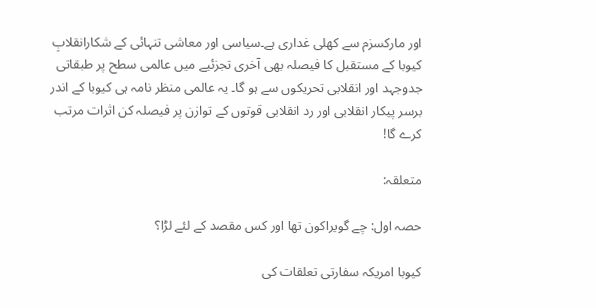اور مارکسزم سے کھلی غداری ہے۔سیاسی اور معاشی تنہائی کے شکارانقلابِ کیوبا کے مستقبل کا فیصلہ بھی آخری تجزئیے میں عالمی سطح پر طبقاتی جدوجہد اور انقلابی تحریکوں سے ہو گا۔ یہ عالمی منظر نامہ ہی کیوبا کے اندر برسر پیکار انقلابی اور رد انقلابی قوتوں کے توازن پر فیصلہ کن اثرات مرتب کرے گا!

متعلقہ:

حصہ اول: چے گویراکون تھا اور کس مقصد کے لئے لڑا؟

کیوبا امریکہ سفارتی تعلقات کی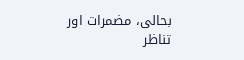بحالی، مضمرات اور تناظر